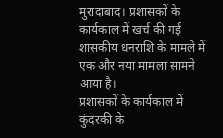मुरादाबाद। प्रशासकों के कार्यकाल में खर्च की गई शासकीय धनराशि के मामले में एक और नया मामला सामने आया है।
प्रशासकों के कार्यकाल में कुंदरकी के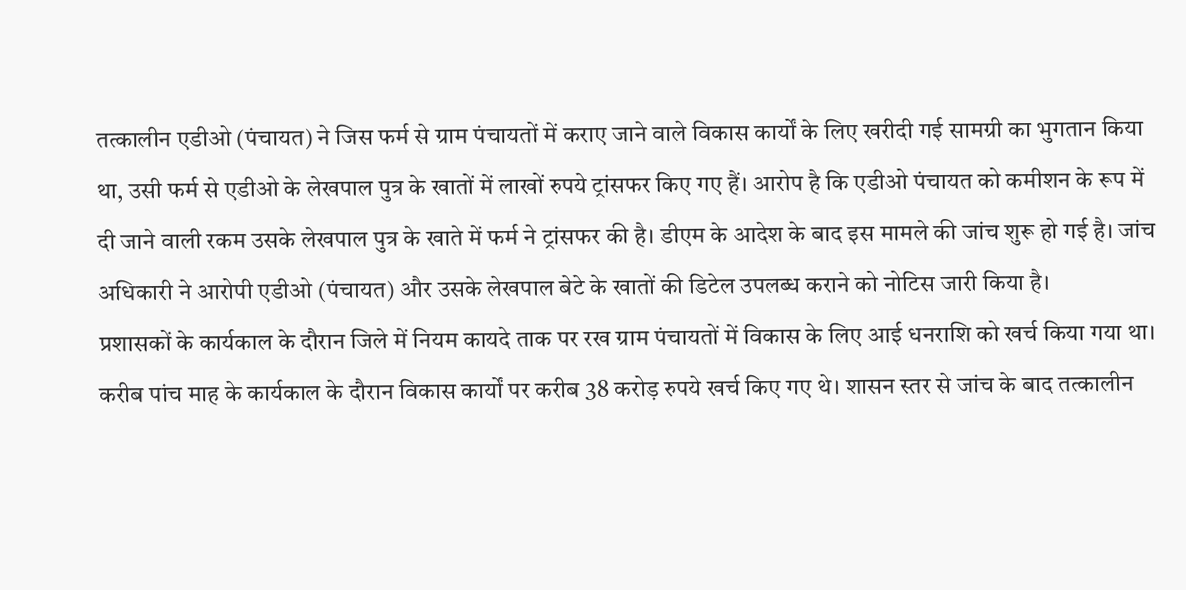तत्कालीन एडीओ (पंचायत) ने जिस फर्म से ग्राम पंचायतों में कराए जाने वाले विकास कार्यों के लिए खरीदी गई सामग्री का भुगतान किया था, उसी फर्म से एडीओ के लेखपाल पुत्र के खातों में लाखों रुपये ट्रांसफर किए गए हैं। आरोप है कि एडीओ पंचायत को कमीशन के रूप में दी जाने वाली रकम उसके लेखपाल पुत्र के खाते में फर्म ने ट्रांसफर की है। डीएम के आदेश के बाद इस मामले की जांच शुरू हो गई है। जांच अधिकारी ने आरोपी एडीओ (पंचायत) और उसके लेखपाल बेटे के खातों की डिटेल उपलब्ध कराने को नोटिस जारी किया है।
प्रशासकों के कार्यकाल के दौरान जिले में नियम कायदे ताक पर रख ग्राम पंचायतों में विकास के लिए आई धनराशि को खर्च किया गया था। करीब पांच माह के कार्यकाल के दौरान विकास कार्यों पर करीब 38 करोड़ रुपये खर्च किए गए थे। शासन स्तर से जांच के बाद तत्कालीन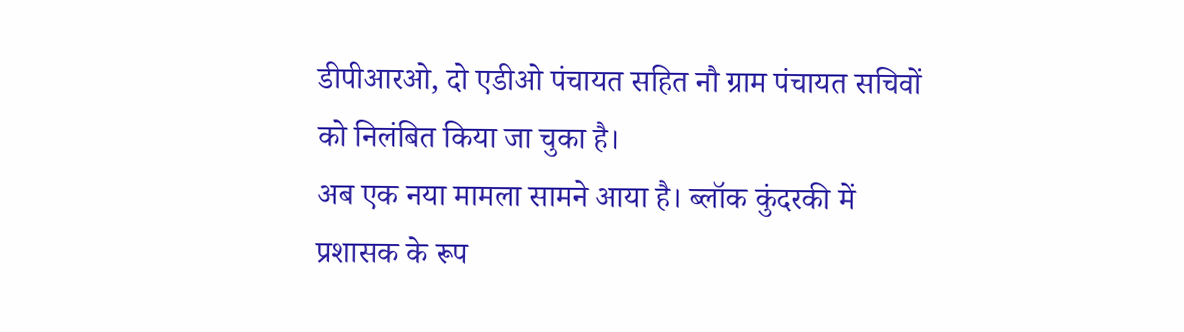डीपीआरओ, दो एडीओ पंचायत सहित नौ ग्राम पंचायत सचिवों को निलंबित किया जा चुका है।
अब एक नया मामला सामने आया है। ब्लॉक कुंदरकी में प्रशासक के रूप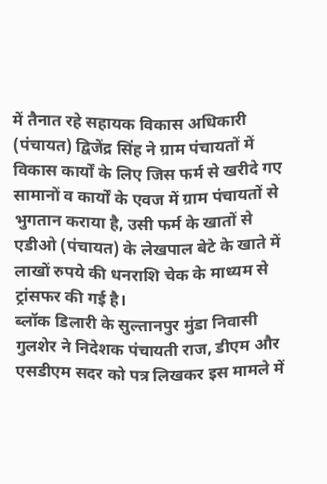में तैनात रहे सहायक विकास अधिकारी (पंचायत) द्विजेंद्र सिंह ने ग्राम पंचायतों में विकास कार्यों के लिए जिस फर्म से खरीदे गए सामानों व कार्यों के एवज में ग्राम पंचायतों से भुगतान कराया है, उसी फर्म के खातों से एडीओ (पंचायत) के लेखपाल बेटे के खाते में लाखों रुपये की धनराशि चेक के माध्यम से ट्रांसफर की गई है।
ब्लॉक डिलारी के सुल्तानपुर मुंडा निवासी गुलशेर ने निदेशक पंचायती राज, डीएम और एसडीएम सदर को पत्र लिखकर इस मामले में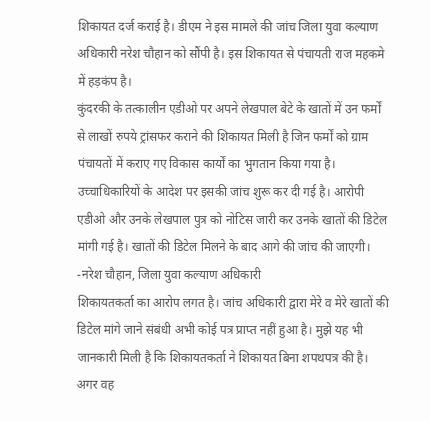शिकायत दर्ज कराई है। डीएम ने इस मामले की जांच जिला युवा कल्याण अधिकारी नरेश चौहान को सौंपी है। इस शिकायत से पंचायती राज महकमे में हड़कंप है।
कुंदरकी के तत्कालीन एडीओ पर अपने लेखपाल बेटे के खातों में उन फर्मों से लाखों रुपये ट्रांसफर कराने की शिकायत मिली है जिन फर्मों को ग्राम पंचायतों में कराए गए विकास कार्यों का भुगतान किया गया है। उच्चाधिकारियों के आदेश पर इसकी जांच शुरू कर दी गई है। आरोपी एडीओ और उनके लेखपाल पुत्र को नोटिस जारी कर उनके खातों की डिटेल मांगी गई है। खातों की डिटेल मिलने के बाद आगे की जांच की जाएगी।
-नरेश चौहान, जिला युवा कल्याण अधिकारी
शिकायतकर्ता का आरोप लगत है। जांच अधिकारी द्वारा मेरे व मेरे खातों की डिटेल मांगे जाने संबंधी अभी कोई पत्र प्राप्त नहीं हुआ है। मुझे यह भी जानकारी मिली है कि शिकायतकर्ता ने शिकायत बिना शपथपत्र की है। अगर वह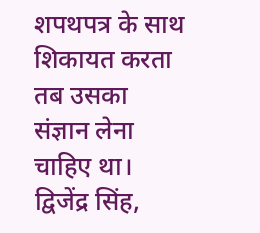शपथपत्र के साथ शिकायत करता तब उसका संज्ञान लेना चाहिए था।
द्विजेंद्र सिंह,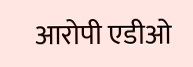आरोपी एडीओ